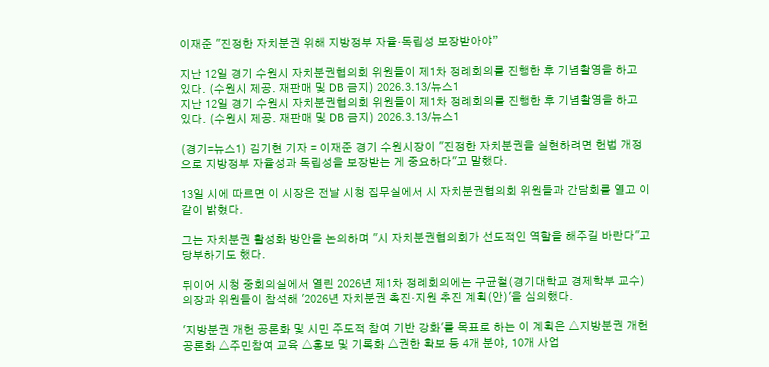이재준 "진정한 자치분권 위해 지방정부 자율·독립성 보장받아야”

지난 12일 경기 수원시 자치분권협의회 위원들이 제1차 정례회의를 진행한 후 기념촬영을 하고 있다. (수원시 제공. 재판매 및 DB 금지) 2026.3.13/뉴스1
지난 12일 경기 수원시 자치분권협의회 위원들이 제1차 정례회의를 진행한 후 기념촬영을 하고 있다. (수원시 제공. 재판매 및 DB 금지) 2026.3.13/뉴스1

(경기=뉴스1) 김기현 기자 = 이재준 경기 수원시장이 "진정한 자치분권을 실현하려면 헌법 개정으로 지방정부 자율성과 독립성을 보장받는 게 중요하다"고 말했다.

13일 시에 따르면 이 시장은 전날 시청 집무실에서 시 자치분권협의회 위원들과 간담회를 열고 이같이 밝혔다.

그는 자치분권 활성화 방안을 논의하며 "시 자치분권협의회가 선도적인 역할을 해주길 바란다"고 당부하기도 했다.

뒤이어 시청 중회의실에서 열린 2026년 제1차 정례회의에는 구균철(경기대학교 경제학부 교수) 의장과 위원들이 참석해 '2026년 자치분권 촉진·지원 추진 계획(안)'을 심의했다.

'지방분권 개헌 공론화 및 시민 주도적 참여 기반 강화'를 목표로 하는 이 계획은 △지방분권 개헌 공론화 △주민참여 교육 △홍보 및 기록화 △권한 확보 등 4개 분야, 10개 사업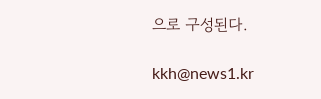으로 구성된다.

kkh@news1.kr